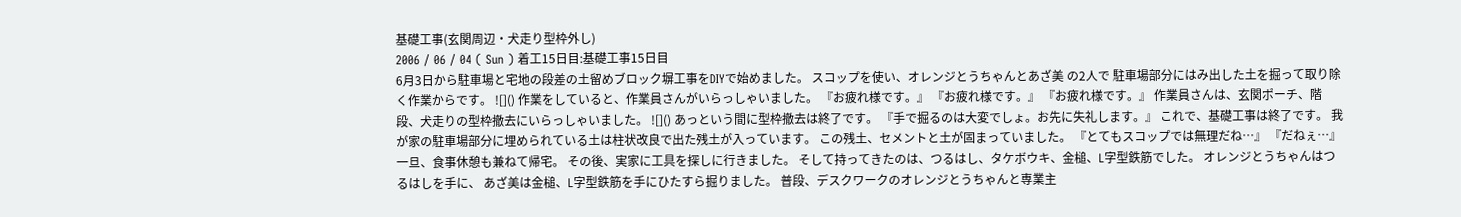基礎工事(玄関周辺・犬走り型枠外し)
2006 / 06 / 04 ( Sun ) 着工15日目:基礎工事15日目
6月3日から駐車場と宅地の段差の土留めブロック塀工事をDIYで始めました。 スコップを使い、オレンジとうちゃんとあざ美 の2人で 駐車場部分にはみ出した土を掘って取り除く作業からです。 ![]() 作業をしていると、作業員さんがいらっしゃいました。 『お疲れ様です。』 『お疲れ様です。』 『お疲れ様です。』 作業員さんは、玄関ポーチ、階段、犬走りの型枠撤去にいらっしゃいました。 ![]() あっという間に型枠撤去は終了です。 『手で掘るのは大変でしょ。お先に失礼します。』 これで、基礎工事は終了です。 我が家の駐車場部分に埋められている土は柱状改良で出た残土が入っています。 この残土、セメントと土が固まっていました。 『とてもスコップでは無理だね…』 『だねぇ…』 一旦、食事休憩も兼ねて帰宅。 その後、実家に工具を探しに行きました。 そして持ってきたのは、つるはし、タケボウキ、金槌、L字型鉄筋でした。 オレンジとうちゃんはつるはしを手に、 あざ美は金槌、L字型鉄筋を手にひたすら掘りました。 普段、デスクワークのオレンジとうちゃんと専業主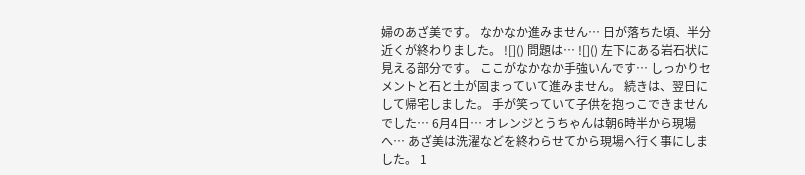婦のあざ美です。 なかなか進みません… 日が落ちた頃、半分近くが終わりました。 ![]() 問題は… ![]() 左下にある岩石状に見える部分です。 ここがなかなか手強いんです… しっかりセメントと石と土が固まっていて進みません。 続きは、翌日にして帰宅しました。 手が笑っていて子供を抱っこできませんでした… 6月4日… オレンジとうちゃんは朝6時半から現場へ… あざ美は洗濯などを終わらせてから現場へ行く事にしました。 1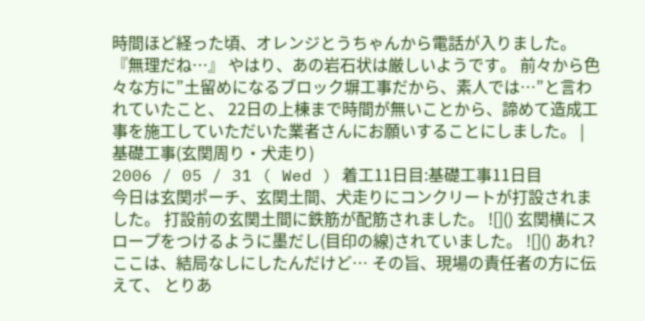時間ほど経った頃、オレンジとうちゃんから電話が入りました。 『無理だね…』 やはり、あの岩石状は厳しいようです。 前々から色々な方に”土留めになるブロック塀工事だから、素人では…”と言われていたこと、 22日の上棟まで時間が無いことから、諦めて造成工事を施工していただいた業者さんにお願いすることにしました。 |
基礎工事(玄関周り・犬走り)
2006 / 05 / 31 ( Wed ) 着工11日目:基礎工事11日目
今日は玄関ポーチ、玄関土間、犬走りにコンクリートが打設されました。 打設前の玄関土間に鉄筋が配筋されました。 ![]() 玄関横にスロープをつけるように墨だし(目印の線)されていました。 ![]() あれ?ここは、結局なしにしたんだけど… その旨、現場の責任者の方に伝えて、 とりあ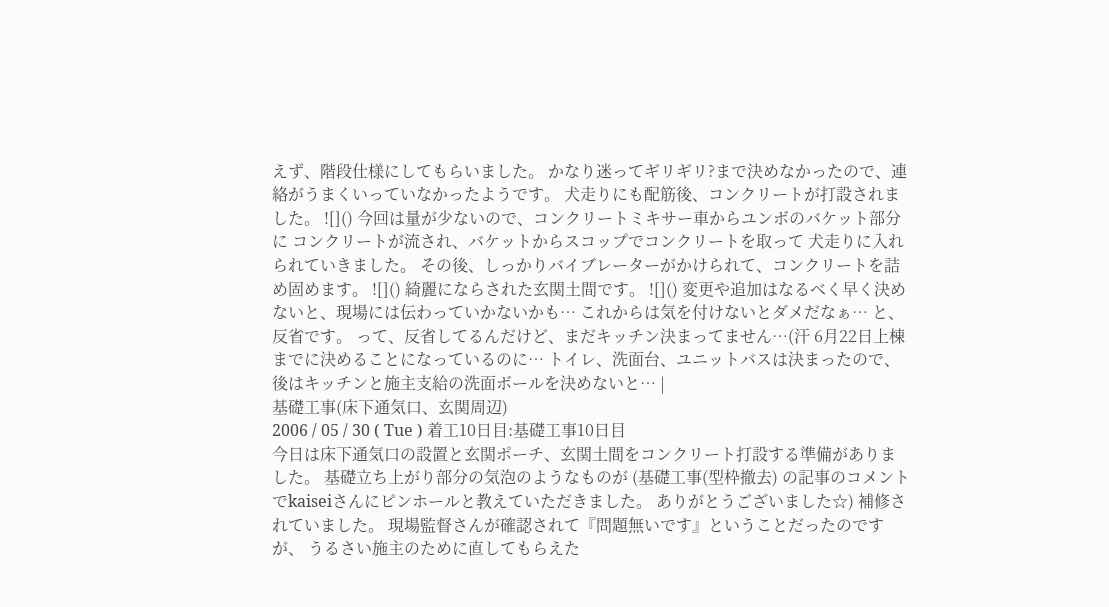えず、階段仕様にしてもらいました。 かなり迷ってギリギリ?まで決めなかったので、連絡がうまくいっていなかったようです。 犬走りにも配筋後、コンクリートが打設されました。 ![]() 今回は量が少ないので、コンクリートミキサー車からユンボのバケット部分に コンクリートが流され、バケットからスコップでコンクリートを取って 犬走りに入れられていきました。 その後、しっかりバイブレーターがかけられて、コンクリートを詰め固めます。 ![]() 綺麗にならされた玄関土間です。 ![]() 変更や追加はなるべく早く決めないと、現場には伝わっていかないかも… これからは気を付けないとダメだなぁ… と、反省です。 って、反省してるんだけど、まだキッチン決まってません…(汗 6月22日上棟までに決めることになっているのに… トイレ、洗面台、ユニットバスは決まったので、 後はキッチンと施主支給の洗面ボールを決めないと… |
基礎工事(床下通気口、玄関周辺)
2006 / 05 / 30 ( Tue ) 着工10日目:基礎工事10日目
今日は床下通気口の設置と玄関ポーチ、玄関土間をコンクリート打設する準備がありました。 基礎立ち上がり部分の気泡のようなものが (基礎工事(型枠撤去) の記事のコメントでkaiseiさんにピンホールと教えていただきました。 ありがとうございました☆) 補修されていました。 現場監督さんが確認されて『問題無いです』ということだったのですが、 うるさい施主のために直してもらえた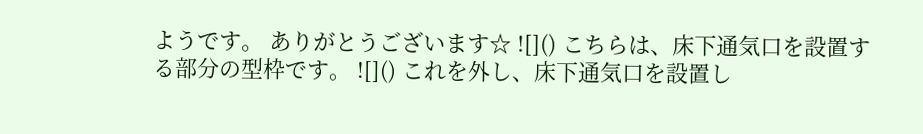ようです。 ありがとうございます☆ ![]() こちらは、床下通気口を設置する部分の型枠です。 ![]() これを外し、床下通気口を設置し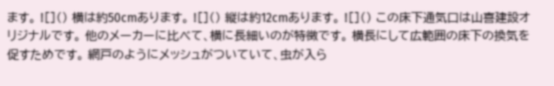ます。 ![]() 横は約50cmあります。 ![]() 縦は約12cmあります。 ![]() この床下通気口は山喜建設オリジナルです。 他のメーカーに比べて、横に長細いのが特徴です。 横長にして広範囲の床下の換気を促すためです。 網戸のようにメッシュがついていて、虫が入ら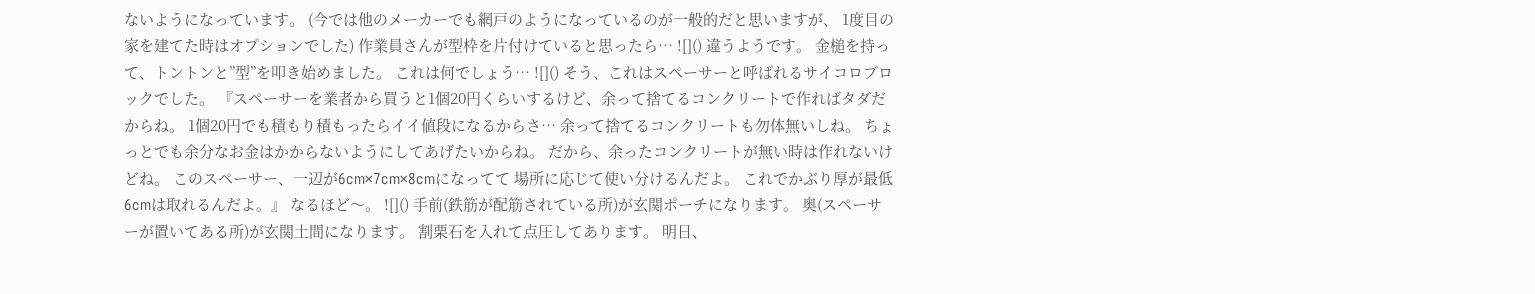ないようになっています。 (今では他のメーカーでも網戸のようになっているのが一般的だと思いますが、 1度目の家を建てた時はオプションでした) 作業員さんが型枠を片付けていると思ったら… ![]() 違うようです。 金槌を持って、トントンと”型”を叩き始めました。 これは何でしょう… ![]() そう、これはスペーサーと呼ばれるサイコロブロックでした。 『スペーサーを業者から買うと1個20円くらいするけど、余って捨てるコンクリートで作ればタダだからね。 1個20円でも積もり積もったらイイ値段になるからさ… 余って捨てるコンクリートも勿体無いしね。 ちょっとでも余分なお金はかからないようにしてあげたいからね。 だから、余ったコンクリートが無い時は作れないけどね。 このスペーサー、一辺が6cm×7cm×8cmになってて 場所に応じて使い分けるんだよ。 これでかぶり厚が最低6cmは取れるんだよ。』 なるほど〜。 ![]() 手前(鉄筋が配筋されている所)が玄関ポーチになります。 奥(スペーサーが置いてある所)が玄関土間になります。 割栗石を入れて点圧してあります。 明日、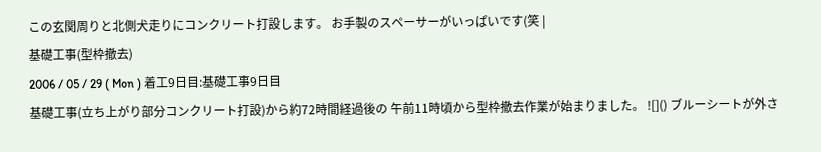この玄関周りと北側犬走りにコンクリート打設します。 お手製のスペーサーがいっぱいです(笑 |
基礎工事(型枠撤去)
2006 / 05 / 29 ( Mon ) 着工9日目:基礎工事9日目
基礎工事(立ち上がり部分コンクリート打設)から約72時間経過後の 午前11時頃から型枠撤去作業が始まりました。 ![]() ブルーシートが外さ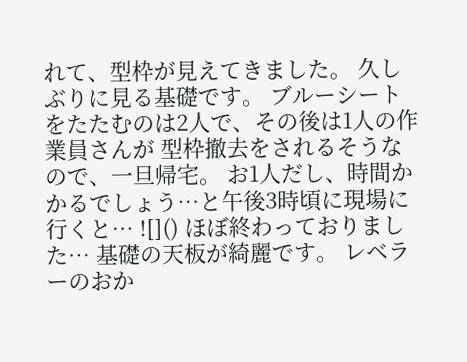れて、型枠が見えてきました。 久しぶりに見る基礎です。 ブルーシートをたたむのは2人で、その後は1人の作業員さんが 型枠撤去をされるそうなので、一旦帰宅。 お1人だし、時間かかるでしょう…と午後3時頃に現場に行くと… ![]() ほぼ終わっておりました… 基礎の天板が綺麗です。 レベラーのおか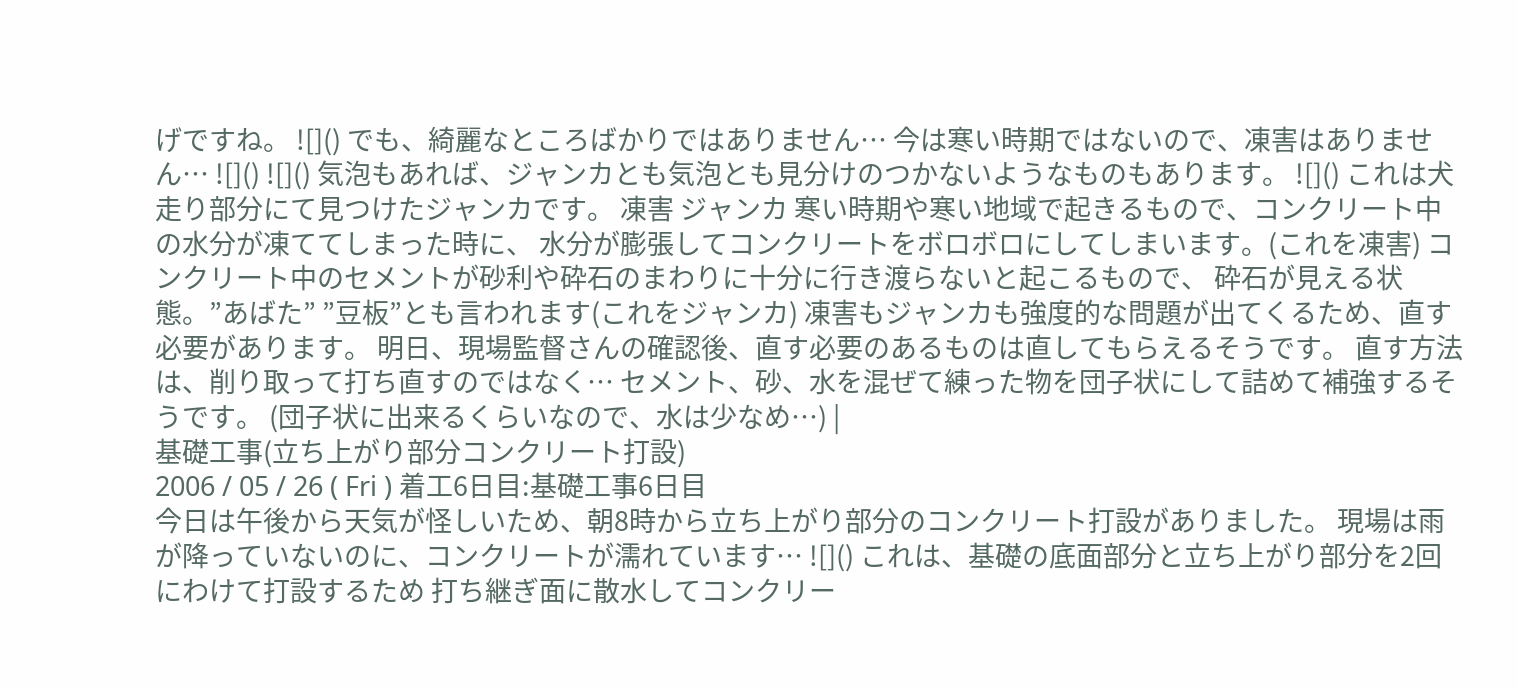げですね。 ![]() でも、綺麗なところばかりではありません… 今は寒い時期ではないので、凍害はありません… ![]() ![]() 気泡もあれば、ジャンカとも気泡とも見分けのつかないようなものもあります。 ![]() これは犬走り部分にて見つけたジャンカです。 凍害 ジャンカ 寒い時期や寒い地域で起きるもので、コンクリート中の水分が凍ててしまった時に、 水分が膨張してコンクリートをボロボロにしてしまいます。(これを凍害) コンクリート中のセメントが砂利や砕石のまわりに十分に行き渡らないと起こるもので、 砕石が見える状態。”あばた” ”豆板”とも言われます(これをジャンカ) 凍害もジャンカも強度的な問題が出てくるため、直す必要があります。 明日、現場監督さんの確認後、直す必要のあるものは直してもらえるそうです。 直す方法は、削り取って打ち直すのではなく… セメント、砂、水を混ぜて練った物を団子状にして詰めて補強するそうです。 (団子状に出来るくらいなので、水は少なめ…) |
基礎工事(立ち上がり部分コンクリート打設)
2006 / 05 / 26 ( Fri ) 着工6日目:基礎工事6日目
今日は午後から天気が怪しいため、朝8時から立ち上がり部分のコンクリート打設がありました。 現場は雨が降っていないのに、コンクリートが濡れています… ![]() これは、基礎の底面部分と立ち上がり部分を2回にわけて打設するため 打ち継ぎ面に散水してコンクリー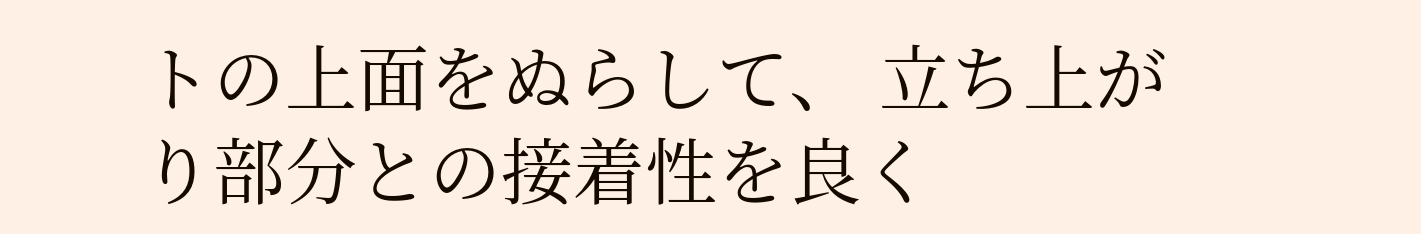トの上面をぬらして、 立ち上がり部分との接着性を良く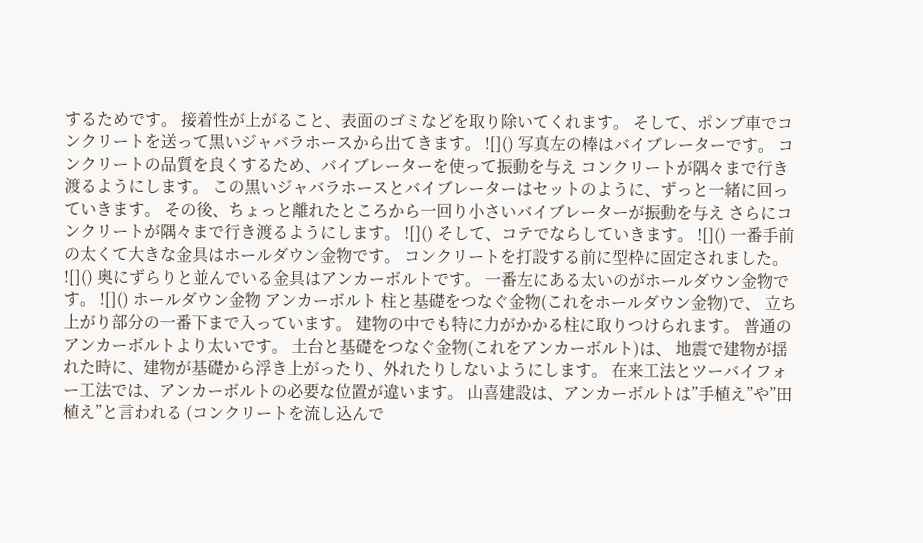するためです。 接着性が上がること、表面のゴミなどを取り除いてくれます。 そして、ポンプ車でコンクリートを送って黒いジャバラホースから出てきます。 ![]() 写真左の棒はバイブレーターです。 コンクリートの品質を良くするため、バイブレーターを使って振動を与え コンクリートが隅々まで行き渡るようにします。 この黒いジャバラホースとバイブレーターはセットのように、ずっと一緒に回っていきます。 その後、ちょっと離れたところから一回り小さいバイブレーターが振動を与え さらにコンクリートが隅々まで行き渡るようにします。 ![]() そして、コテでならしていきます。 ![]() 一番手前の太くて大きな金具はホールダウン金物です。 コンクリートを打設する前に型枠に固定されました。 ![]() 奥にずらりと並んでいる金具はアンカーボルトです。 一番左にある太いのがホールダウン金物です。 ![]() ホールダウン金物 アンカーボルト 柱と基礎をつなぐ金物(これをホールダウン金物)で、 立ち上がり部分の一番下まで入っています。 建物の中でも特に力がかかる柱に取りつけられます。 普通のアンカーボルトより太いです。 土台と基礎をつなぐ金物(これをアンカーボルト)は、 地震で建物が揺れた時に、建物が基礎から浮き上がったり、外れたりしないようにします。 在来工法とツーバイフォー工法では、アンカーボルトの必要な位置が違います。 山喜建設は、アンカーボルトは”手植え”や”田植え”と言われる (コンクリートを流し込んで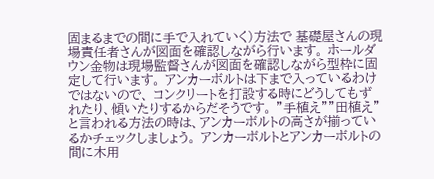固まるまでの間に手で入れていく)方法で 基礎屋さんの現場責任者さんが図面を確認しながら行います。 ホールダウン金物は現場監督さんが図面を確認しながら型枠に固定して行います。 アンカーボルトは下まで入っているわけではないので、 コンクリートを打設する時にどうしてもずれたり、傾いたりするからだそうです。 ”手植え””田植え”と言われる方法の時は、アンカーボルトの高さが揃っているかチェックしましょう。 アンカーボルトとアンカーボルトの間に木用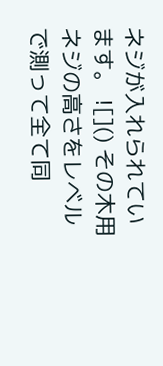ネジが入れられています。 ![]() その木用ネジの高さをレベルで測って全て同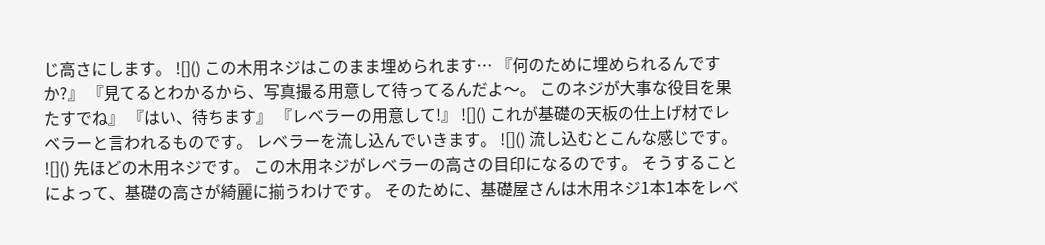じ高さにします。 ![]() この木用ネジはこのまま埋められます… 『何のために埋められるんですか?』 『見てるとわかるから、写真撮る用意して待ってるんだよ〜。 このネジが大事な役目を果たすでね』 『はい、待ちます』 『レベラーの用意して!』 ![]() これが基礎の天板の仕上げ材でレベラーと言われるものです。 レベラーを流し込んでいきます。 ![]() 流し込むとこんな感じです。 ![]() 先ほどの木用ネジです。 この木用ネジがレベラーの高さの目印になるのです。 そうすることによって、基礎の高さが綺麗に揃うわけです。 そのために、基礎屋さんは木用ネジ1本1本をレベ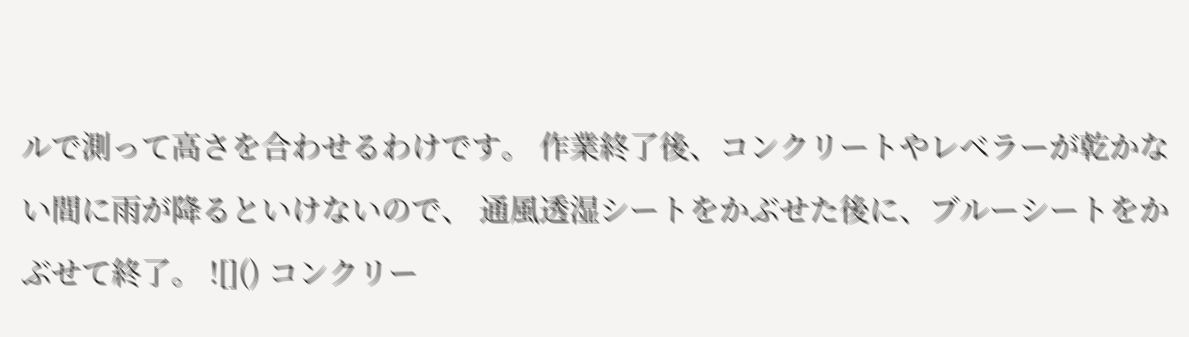ルで測って高さを合わせるわけです。 作業終了後、コンクリートやレベラーが乾かない間に雨が降るといけないので、 通風透湿シートをかぶせた後に、ブルーシートをかぶせて終了。 ![]() コンクリー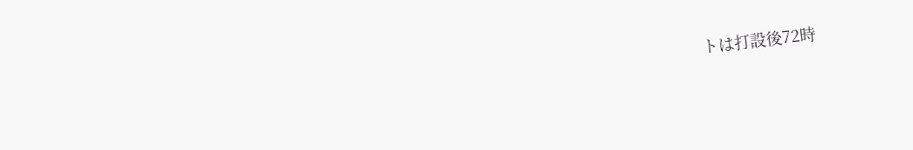トは打設後72時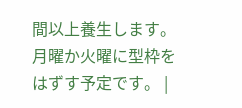間以上養生します。 月曜か火曜に型枠をはずす予定です。 |